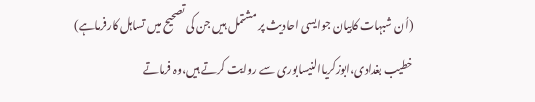(اُن شبہات کابیان جوایسی احادیث پر مشتمل ہیں جن کی تصحیح میں تساہل کارفرماہے)
خطیب بغدادی،ابوزکریاالنیسابوری سے روایت کرتے ہیں،وہ فرماتے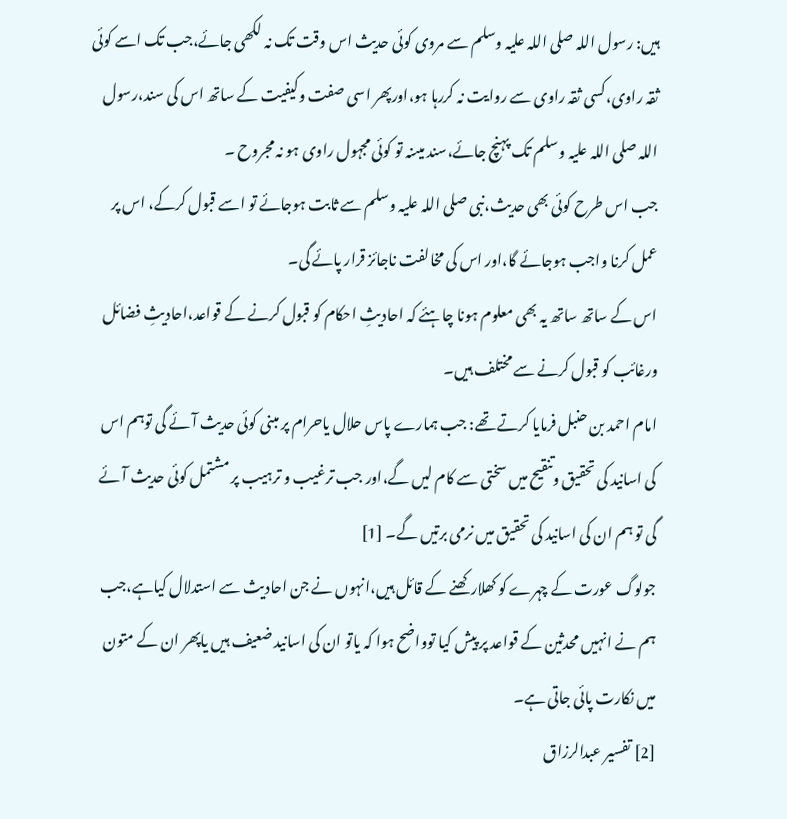ہیں: رسول اللہ صلی اللہ علیہ وسلم سے مروی کوئی حدیث اس وقت تک نہ لکھی جائے،جب تک اسے کوئی ثقہ راوی،کسی ثقہ راوی سے روایت نہ کررہا ہو،اورپھر اسی صفت وکیفیت کے ساتھ اس کی سند،رسول اللہ صلی اللہ علیہ وسلم تک پہنچ جائے،سند میںنہ تو کوئی مجہول راوی ہو نہ مجروح ۔
جب اس طرح کوئی بھی حدیث،نبی صلی اللہ علیہ وسلم سے ثابت ہوجائے تو اسے قبول کرکے، اس پر عمل کرنا واجب ہوجائے گا،اور اس کی مخالفت ناجائز قرار پائے گی۔
اس کے ساتھ ساتھ یہ بھی معلوم ہونا چاہئے کہ احادیثِ احکام کو قبول کرنے کے قواعد،احادیثِ فضائل ورغائب کو قبول کرنے سے مختلف ہیں۔
امام احمد بن حنبل فرمایا کرتے تھے: جب ہمارے پاس حلال یاحرام پر مبنی کوئی حدیث آئے گی توہم اس کی اسانید کی تحقیق وتنقیح میں سختی سے کام لیں گے،اور جب ترغیب و ترہیب پر مشتمل کوئی حدیث آئے گی تو ہم ان کی اسانید کی تحقیق میں نرمی برتیں گے۔ [1]
جولوگ عورت کے چہرے کو کھلارکھنے کے قائل ہیں،انہوں نے جن احادیث سے استدلال کیاہے،جب ہم نے انہیں محدثین کے قواعد پر پیش کیا توواضح ہوا کہ یاتو ان کی اسانید ضعیف ہیں یاپھر ان کے متون میں نکارت پائی جاتی ہے۔
[2] تفسیر عبدالرزاق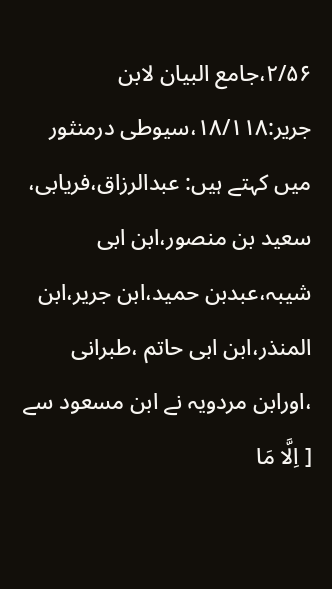۲/۵۶،جامع البیان لابن جریر:۱۸/۱۱۸،سیوطی درمنثور میں کہتے ہیں: عبدالرزاق،فریابی، سعید بن منصور،ابن ابی شیبہ،عبدبن حمید،ابن جریر،ابن المنذر،ابن ابی حاتم ،طبرانی ،اورابن مردویہ نے ابن مسعود سے [ اِلَّا مَا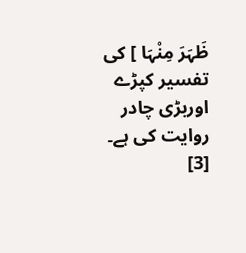ظَہَرَ مِنْہَا ] کی تفسیر کپڑے اوربڑی چادر روایت کی ہے۔
[3]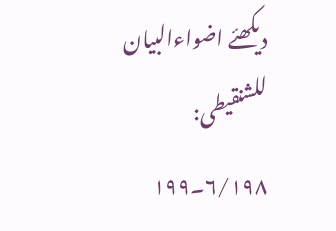دیکھئے اضواءالبیان للشنقیطی: ۶/۱۹۸۔۱۹۹